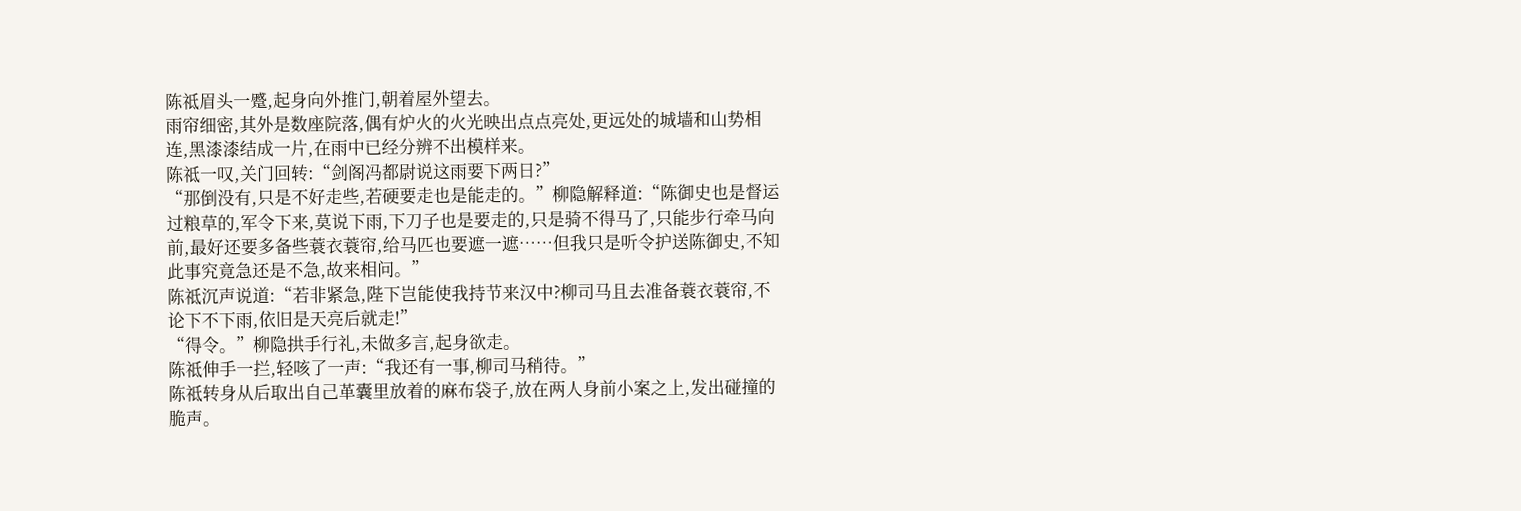陈祗眉头一蹙,起身向外推门,朝着屋外望去。
雨帘细密,其外是数座院落,偶有炉火的火光映出点点亮处,更远处的城墙和山势相连,黑漆漆结成一片,在雨中已经分辨不出模样来。
陈祗一叹,关门回转:“剑阁冯都尉说这雨要下两日?”
“那倒没有,只是不好走些,若硬要走也是能走的。”柳隐解释道:“陈御史也是督运过粮草的,军令下来,莫说下雨,下刀子也是要走的,只是骑不得马了,只能步行牵马向前,最好还要多备些蓑衣蓑帘,给马匹也要遮一遮……但我只是听令护送陈御史,不知此事究竟急还是不急,故来相问。”
陈祗沉声说道:“若非紧急,陛下岂能使我持节来汉中?柳司马且去准备蓑衣蓑帘,不论下不下雨,依旧是天亮后就走!”
“得令。”柳隐拱手行礼,未做多言,起身欲走。
陈祗伸手一拦,轻咳了一声:“我还有一事,柳司马稍待。”
陈祗转身从后取出自己革囊里放着的麻布袋子,放在两人身前小案之上,发出碰撞的脆声。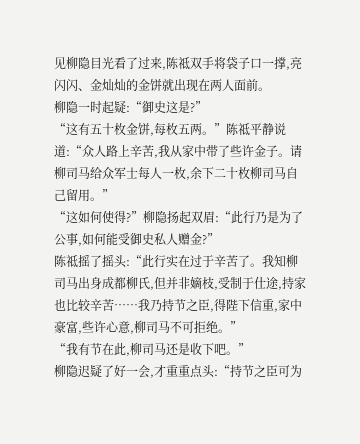见柳隐目光看了过来,陈祗双手将袋子口一撑,亮闪闪、金灿灿的金饼就出现在两人面前。
柳隐一时起疑:“御史这是?”
“这有五十枚金饼,每枚五两。”陈祗平静说道:“众人路上辛苦,我从家中带了些许金子。请柳司马给众军士每人一枚,余下二十枚柳司马自己留用。”
“这如何使得?”柳隐扬起双眉:“此行乃是为了公事,如何能受御史私人赠金?”
陈祗摇了摇头:“此行实在过于辛苦了。我知柳司马出身成都柳氏,但并非嫡枝,受制于仕途,持家也比较辛苦……我乃持节之臣,得陛下信重,家中豪富,些许心意,柳司马不可拒绝。”
“我有节在此,柳司马还是收下吧。”
柳隐迟疑了好一会,才重重点头:“持节之臣可为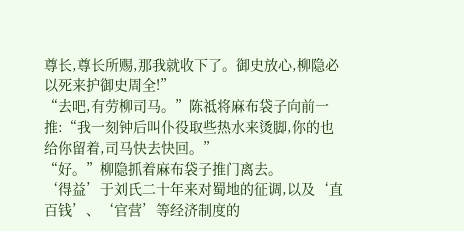尊长,尊长所赐,那我就收下了。御史放心,柳隐必以死来护御史周全!”
“去吧,有劳柳司马。”陈祗将麻布袋子向前一推:“我一刻钟后叫仆役取些热水来烫脚,你的也给你留着,司马快去快回。”
“好。”柳隐抓着麻布袋子推门离去。
‘得益’于刘氏二十年来对蜀地的征调,以及‘直百钱’、‘官营’等经济制度的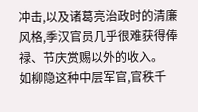冲击,以及诸葛亮治政时的清廉风格,季汉官员几乎很难获得俸禄、节庆赏赐以外的收入。
如柳隐这种中层军官,官秩千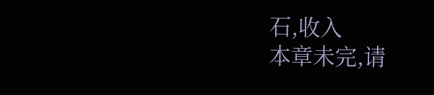石,收入
本章未完,请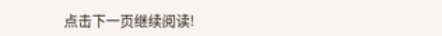点击下一页继续阅读!